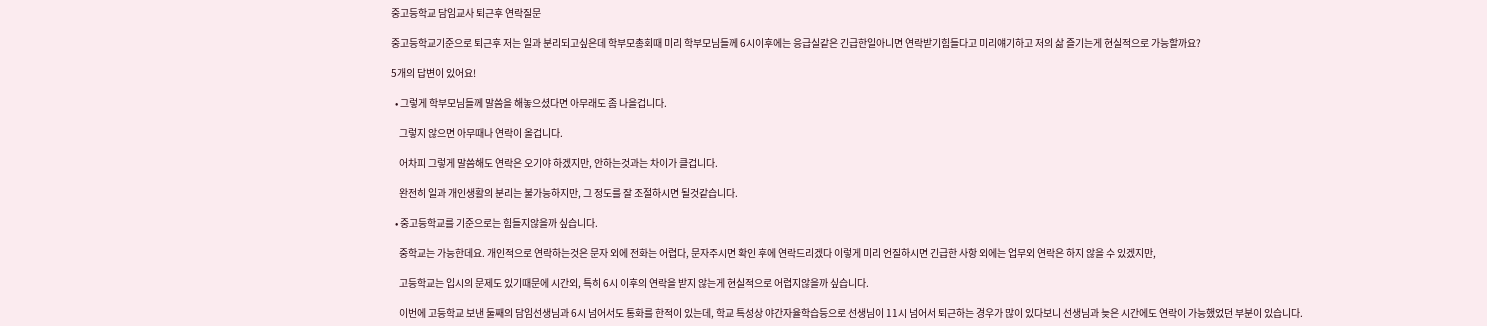중고등학교 담임교사 퇴근후 연락질문

중고등학교기준으로 퇴근후 저는 일과 분리되고싶은데 학부모총회때 미리 학부모님들께 6시이후에는 응급실같은 긴급한일아니면 연락받기힘들다고 미리얘기하고 저의 삶 즐기는게 현실적으로 가능할까요?

5개의 답변이 있어요!

  • 그렇게 학부모님들께 말씀을 해놓으셨다면 아무래도 좀 나을겁니다.

    그렇지 않으면 아무때나 연락이 올겁니다.

    어차피 그렇게 말씀해도 연락은 오기야 하겠지만, 안하는것과는 차이가 클겁니다.

    완전히 일과 개인생활의 분리는 불가능하지만, 그 정도를 잘 조절하시면 될것같습니다.

  • 중고등학교를 기준으로는 힘들지않을까 싶습니다.

    중학교는 가능한데요. 개인적으로 연락하는것은 문자 외에 전화는 어렵다, 문자주시면 확인 후에 연락드리겠다 이렇게 미리 언질하시면 긴급한 사항 외에는 업무외 연락은 하지 않을 수 있겠지만,

    고등학교는 입시의 문제도 있기때문에 시간외, 특히 6시 이후의 연락을 받지 않는게 현실적으로 어렵지않을까 싶습니다.

    이번에 고등학교 보낸 둘째의 담임선생님과 6시 넘어서도 통화를 한적이 있는데, 학교 특성상 야간자율학습등으로 선생님이 11시 넘어서 퇴근하는 경우가 많이 있다보니 선생님과 늦은 시간에도 연락이 가능했었던 부분이 있습니다.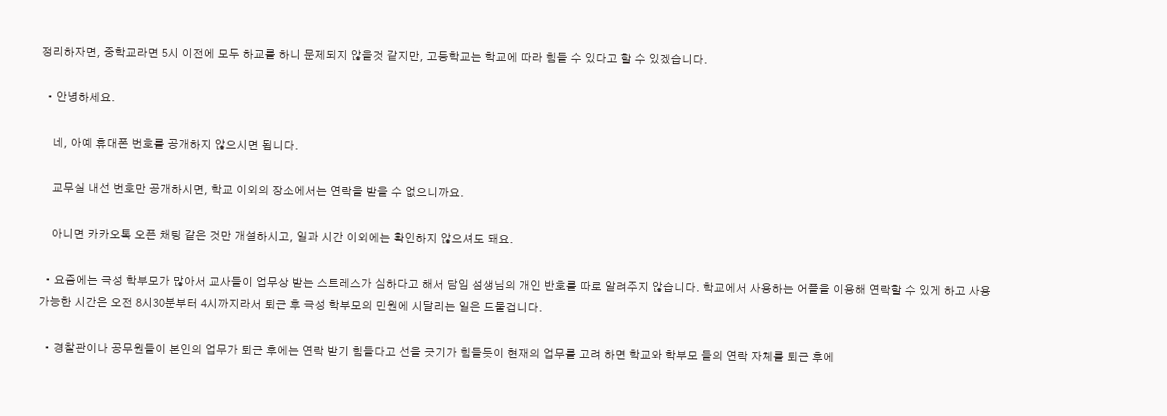정리하자면, 중학교라면 5시 이전에 모두 하교를 하니 문제되지 않을것 같지만, 고등학교는 학교에 따라 힘들 수 있다고 할 수 있겠습니다.

  • 안녕하세요.

    네, 아예 휴대폰 번호를 공개하지 않으시면 됩니다.

    교무실 내선 번호만 공개하시면, 학교 이외의 장소에서는 연락을 받을 수 없으니까요.

    아니면 카카오톡 오픈 채팅 같은 것만 개설하시고, 일과 시간 이외에는 확인하지 않으셔도 돼요.

  • 요즘에는 극성 학부모가 많아서 교사들이 업무상 받는 스트레스가 심하다고 해서 담임 섬생님의 개인 반호를 따로 알려주지 않습니다. 학교에서 사용하는 어플을 이용해 연락할 수 있게 하고 사용 가능한 시간은 오전 8시30분부터 4시까지라서 퇴근 후 극성 학부모의 민원에 시달리는 일은 드물겁니다.

  • 경찰관이나 공무원들이 본인의 업무가 퇴근 후에는 연락 받기 힘들다고 선을 긋기가 힘들듯이 현재의 업무를 고려 하면 학교와 학부모 들의 연락 자체를 퇴근 후에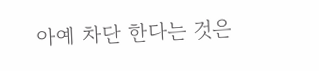아예 차단 한다는 것은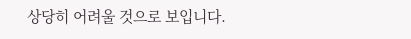상당히 어려울 것으로 보입니다.